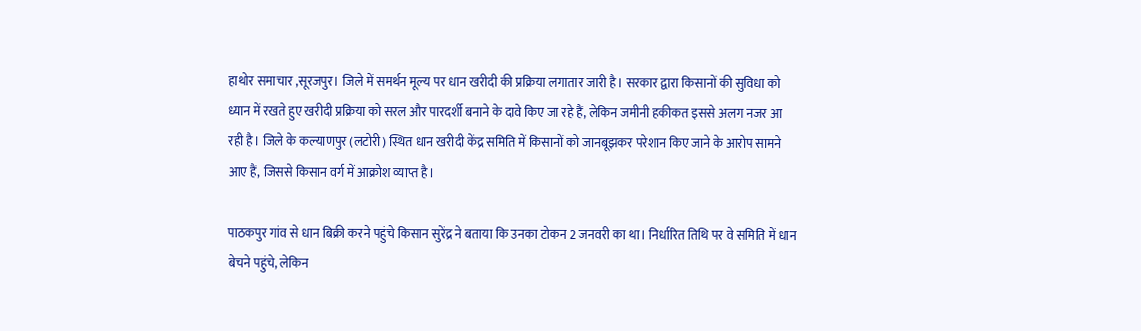हाथोर समाचार ,सूरजपुर। जिले में समर्थन मूल्य पर धान खरीदी की प्रक्रिया लगातार जारी है। सरकार द्वारा किसानों की सुविधा को ध्यान में रखते हुए खरीदी प्रक्रिया को सरल और पारदर्शी बनाने के दावे किए जा रहे हैं, लेकिन जमीनी हकीकत इससे अलग नजर आ रही है। जिले के कल्याणपुर (लटोरी) स्थित धान खरीदी केंद्र समिति में किसानों को जानबूझकर परेशान किए जाने के आरोप सामने आए हैं, जिससे किसान वर्ग में आक्रोश व्याप्त है।

पाठकपुर गांव से धान बिक्री करने पहुंचे किसान सुरेंद्र ने बताया कि उनका टोकन 2 जनवरी का था। निर्धारित तिथि पर वे समिति में धान बेचने पहुंचे, लेकिन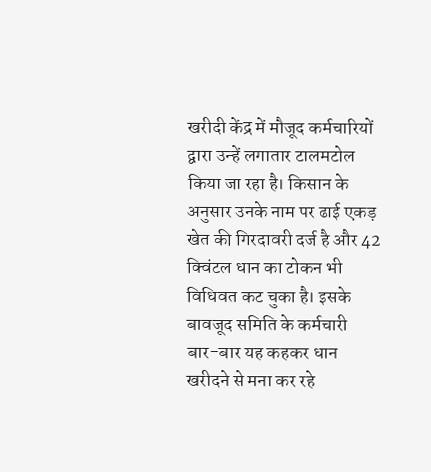खरीदी केंद्र में मौजूद कर्मचारियों द्वारा उन्हें लगातार टालमटोल किया जा रहा है। किसान के अनुसार उनके नाम पर ढाई एकड़ खेत की गिरदावरी दर्ज है और 42 क्विंटल धान का टोकन भी विधिवत कट चुका है। इसके बावजूद समिति के कर्मचारी बार-बार यह कहकर धान खरीदने से मना कर रहे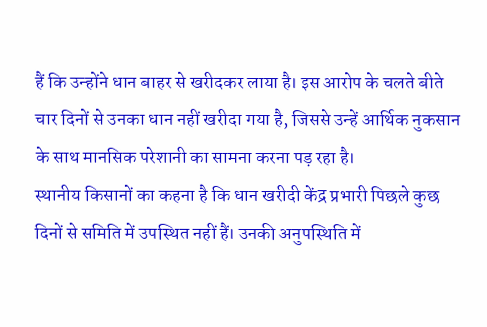हैं कि उन्होंने धान बाहर से खरीदकर लाया है। इस आरोप के चलते बीते चार दिनों से उनका धान नहीं खरीदा गया है, जिससे उन्हें आर्थिक नुकसान के साथ मानसिक परेशानी का सामना करना पड़ रहा है।
स्थानीय किसानों का कहना है कि धान खरीदी केंद्र प्रभारी पिछले कुछ दिनों से समिति में उपस्थित नहीं हैं। उनकी अनुपस्थिति में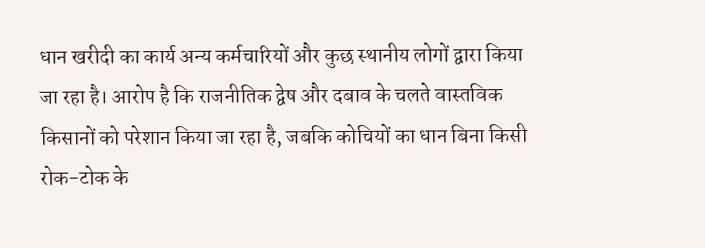धान खरीदी का कार्य अन्य कर्मचारियों और कुछ स्थानीय लोगों द्वारा किया जा रहा है। आरोप है कि राजनीतिक द्वेष और दबाव के चलते वास्तविक किसानों को परेशान किया जा रहा है, जबकि कोचियों का धान बिना किसी रोक-टोक के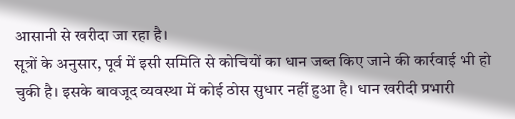आसानी से खरीदा जा रहा है।
सूत्रों के अनुसार, पूर्व में इसी समिति से कोचियों का धान जब्त किए जाने की कार्रवाई भी हो चुकी है। इसके बावजूद व्यवस्था में कोई ठोस सुधार नहीं हुआ है। धान खरीदी प्रभारी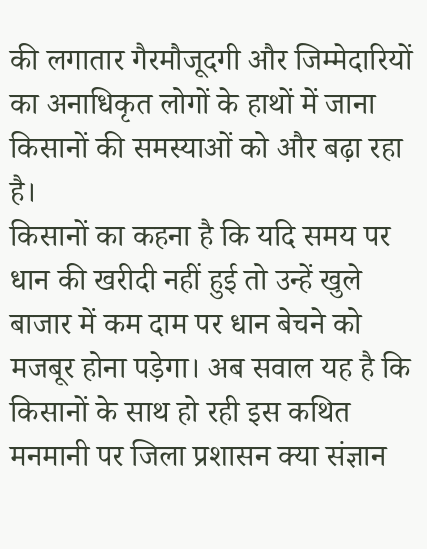की लगातार गैरमौजूदगी और जिम्मेदारियों का अनाधिकृत लोगों के हाथों में जाना किसानों की समस्याओं को और बढ़ा रहा है।
किसानों का कहना है कि यदि समय पर धान की खरीदी नहीं हुई तो उन्हें खुले बाजार में कम दाम पर धान बेचने को मजबूर होना पड़ेगा। अब सवाल यह है कि किसानों के साथ हो रही इस कथित मनमानी पर जिला प्रशासन क्या संज्ञान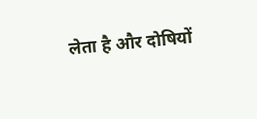लेता है और दोषियों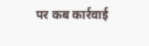पर कब कार्रवाई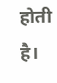होती है।